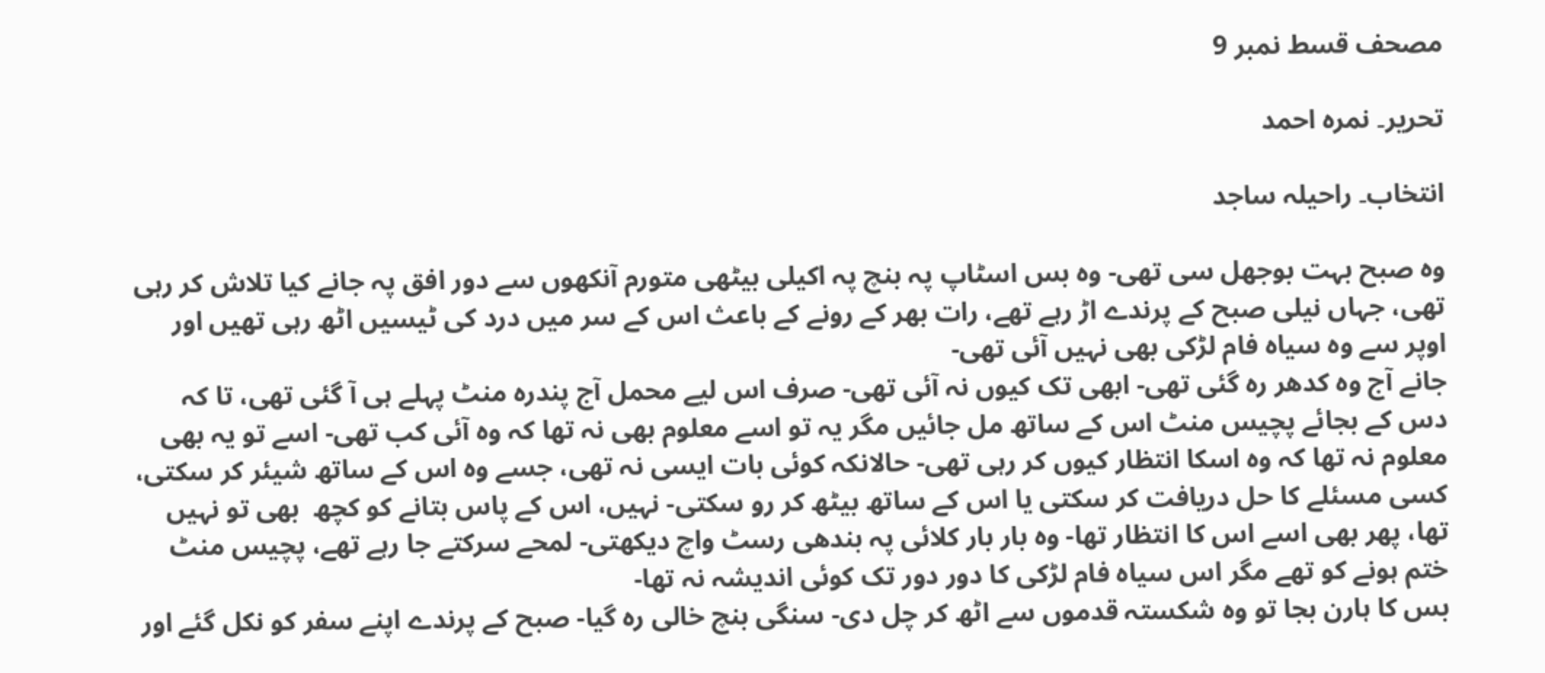مصحف قسط نمبر 9

تحرير۔ نمرہ احمد

انتخاب۔ راحيلہ ساجد

وہ صبح بہت بوجهل سی تهی- وہ بس اسٹاپ پہ بنچ پہ اکیلی بیٹهی متورم آنکهوں سے دور افق پہ جانے کیا تلاش کر رہی تهی، جہاں نیلی صبح کے پرندے اڑ رہے تهے، رات بهر کے رونے کے باعث اس کے سر میں درد کی ٹیسیں اٹھ رہی تهیں اور اوپر سے وہ سیاه فام لڑکی بهی نہیں آئی تهی-
جانے آج وہ کدهر رہ گئی تهی- ابهی تک کیوں نہ آئی تهی- صرف اس لیے محمل آج پندرہ منٹ پہلے ہی آ گئی تهی، تا کہ دس کے بجائے پچیس منٹ اس کے ساتھ مل جائیں مگر یہ تو اسے معلوم بهی نہ تها کہ وہ آئی کب تهی- اسے تو یہ بهی معلوم نہ تها کہ وہ اسکا انتظار کیوں کر رہی تهی- حالانکہ کوئی بات ایسی نہ تهی، جسے وہ اس کے ساتھ شیئر کر سکتی، کسی مسئلے کا حل دریافت کر سکتی یا اس کے ساتھ بيٹھ کر رو سکتی- نہیں، اس کے پاس بتانے کو کچھ  بهی تو نہیں تها، پهر بهی اسے اس کا انتظار تها- وہ بار بار کلائی پہ بندهی رسٹ واچ دیکهتی- لمحے سرکتے جا رہے تهے، پچیس منٹ ختم ہونے کو تهے مگر اس سیاه فام لڑکی کا دور دور تک کوئی اندیشہ نہ تها-
بس کا ہارن بجا تو وہ شکستہ قدموں سے اٹھ کر چل دی- سنگی بنچ خالی رہ گیا- صبح کے پرندے اپنے سفر کو نکل گئے اور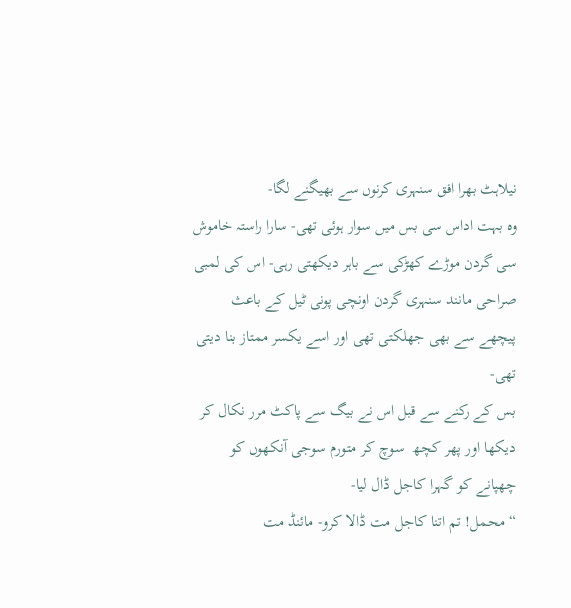نیلاہٹ بهرا افق سنہری کرنوں سے بهیگنے لگا-
وہ بہت اداس سی بس میں سوار ہوئی تهی- سارا راستہ خاموش سی گردن موڑے کهڑکی سے باہر دیکهتی رہی- اس کی لمبی صراحی مانند سنہری گردن اونچی پونی ٹیل کے باعث پیچهے سے بهی جهلکتی تهی اور اسے یکسر ممتاز بنا دیتی تهی-
بس کے رکنے سے قبل اس نے بیگ سے پاکٹ مرر نکال کر دیکها اور پهر کچھ  سوچ کر متورم سوجی آنکهوں کو چهپانے کو گہرا کاجل ڈال لیا-
“محمل! تم اتنا کاجل مت ڈالا کرو- مائنڈ مت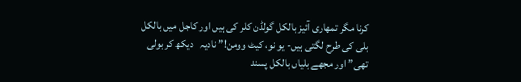کرنا مگر تمهاری آئیز بالکل گولڈن کلر کی ہیں اور کاجل میں بالکل بلی کی طرح لگتی ہیں- یو نو، کیٹ وومن!” نادیہ   ديکھ کر بولی تهی” اور مجهے بلیاں بالکل پسند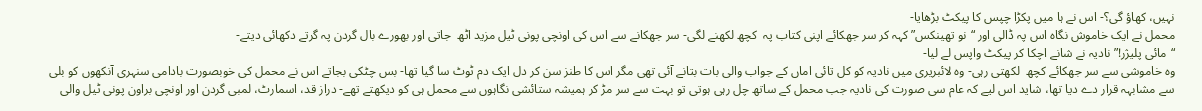نہیں، کهاؤ گی؟- اس نے ہا میں پکڑا چپس کا پیکٹ بڑهایا-
محمل نے ایک خاموش نگاه اس پہ ڈالی اور “نو تهینکس” کہہ کر سر جهکائے اپنی کتاب پہ  کچھ لکهنے لگی- سر جهکانے سے اس کی اونچی پونی ٹیل مزید اٹھ  جاتی اور بهورے بال گردن پہ گرتے دکهائی دیتے-
“مائی پلیژر!” نادیہ نے شانے اچکا کر پیکٹ واپس لے لیا-
وہ خاموشی سے سر جهکائے کچھ  لکهتی رہی- وہ لائبریری میں نادیہ کو کل تائی اماں کے جواب والی بات بتانے آئی تهی مگر اس کا طنز سن کر دل ایک دم ٹوٹ سا گیا تها- بس چٹکی بجاتے اس نے محمل کی خوبصورت بادامی سنہری آنکهوں کو بلی سے مشابہہ قرار دے دیا تها، شاید اس لیے کہ عام سی صورت کی نادیہ جب محمل کے ساتھ چل رہی ہوتی تو بہت سے سر مڑ کر ہمیشہ ستائشی نگاہوں سے محمل ہی کو دیکهتے تهے- دراز قد، اسمارٹ، لمبی گردن اور اونچی براون پونی ٹیل والی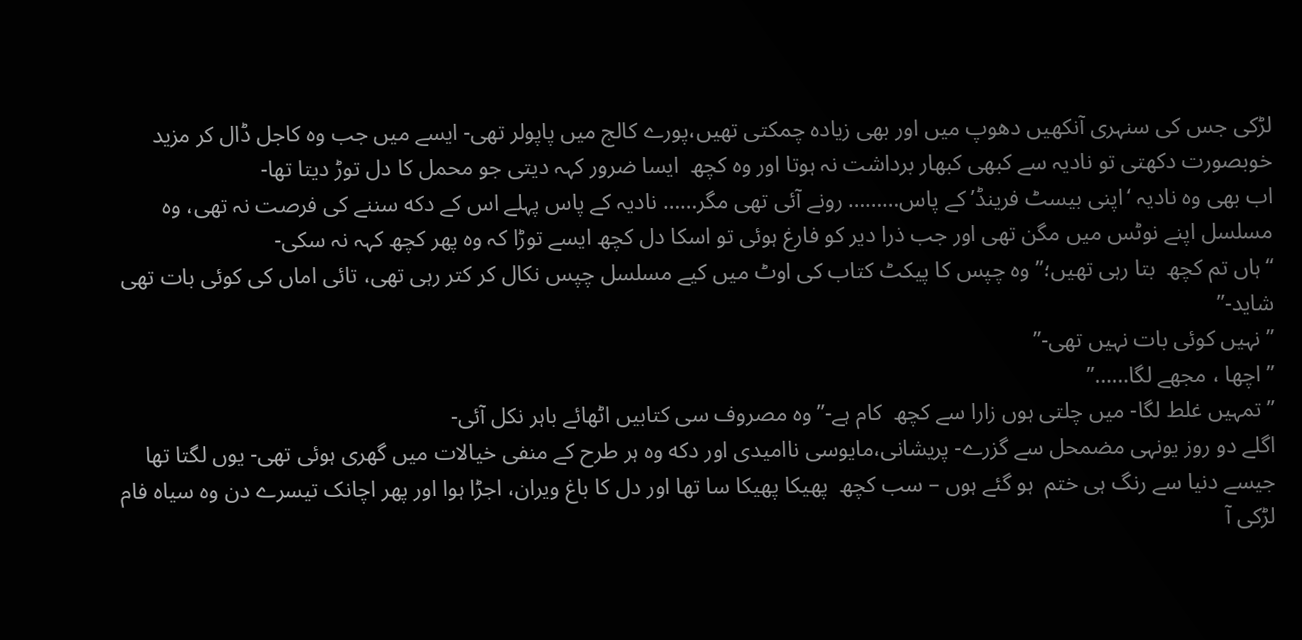لڑکی جس کی سنہری آنکهیں دهوپ میں اور بهی زیادہ چمکتی تهیں،پورے کالج میں پاپولر تهی- ایسے میں جب وہ کاجل ڈال کر مزید خوبصورت دکهتی تو نادیہ سے کبهی کبهار برداشت نہ ہوتا اور وہ کچھ  ایسا ضرور کہہ دیتی جو محمل کا دل توڑ دیتا تها-
اب بهی وہ نادیہ ‘اپنی بیسٹ فرینڈ’ کے پاس……… رونے آئی تهی مگر…… نادیہ کے پاس پہلے اس کے دکه سننے کی فرصت نہ تهی، وہ مسلسل اپنے نوٹس میں مگن تهی اور جب ذرا دیر کو فارغ ہوئی تو اسکا دل کچھ ایسے توڑا کہ وہ پهر کچھ کہہ نہ سکی-
“ہاں تم کچھ  بتا رہی تهیں؛” وہ چپس کا پیکٹ کتاب کی اوٹ میں کیے مسلسل چپس نکال کر کتر رہی تهی، تائی اماں کی کوئی بات تهی شاید-”
” نہیں کوئی بات نہیں تهی-”
” اچها ، مجهے لگا……”
” تمہیں غلط لگا- میں چلتی ہوں زارا سے کچھ  کام ہے-” وہ مصروف سی کتابیں اٹهائے باہر نکل آئی-
اگلے دو روز یونہی مضمحل سے گزرے- پریشانی،مایوسی ناامیدی اور دکه وہ ہر طرح کے منفی خیالات میں گهری ہوئی تهی- یوں لگتا تها جیسے دنیا سے رنگ ہی ختم  ہو گئے ہوں – سب کچھ  پهیکا پهیکا سا تها اور دل کا باغ ویران، اجڑا ہوا اور پهر اچانک تیسرے دن وہ سیاه فام لڑکی آ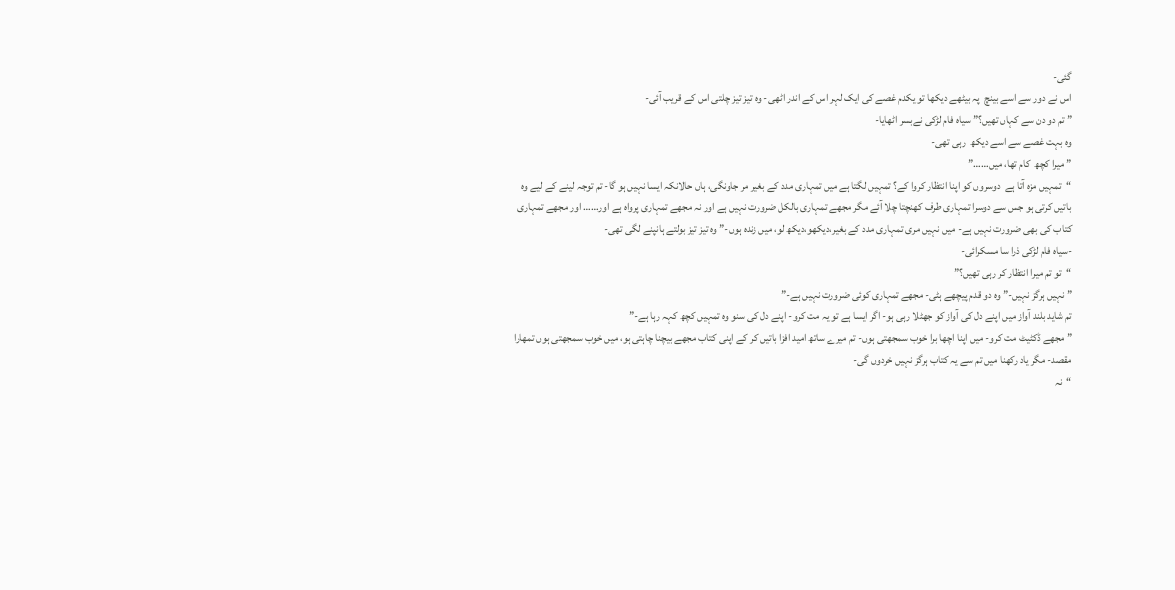گئی-
اس نے دور سے اسے بينچ  پہ بیٹهے دیکها تو یکدم غصے کی ایک لہر اس کے اندر اٹهی- وہ تيز تیز چلتی اس کے قریب آئی-
” تم دو دن سے کہاں تهیں؟” سیاه فام لڑکی نےبسر اٹهایا-
وہ بہت غصے سے اسے ديکھ  رہی تهی-
” میرا کچھ  کام تها، میں……”
“تمہیں مزہ آتا ہے  دوسروں کو اپنا انتظار کروا کے؟ تمہیں لگتا ہے میں تمہاری مدد کے بغیر مر جاونگی، ہاں حالانکہ ایسا نہیں ہو گا- تم توجہ لینے کے لیے وہ باتیں کرتی ہو جس سے دوسرا تمہاری طرف کهنچتا چلا آئے مگر مجهے تمہاری بالکل ضرورت نہیں ہے اور نہ مجهے تمہاری پرواہ ہے اور…… اور مجهے تمہاری کتاب کی بهی ضرورت نہیں ہے- میں نہیں مری تمہاری مدد کے بغیر،دیکهو،ديکھ لو، میں زندہ ہوں-” وہ تیز تیز بولتے ہانپنے لگی تهی-
-سیاه فام لڑکی ذرا سا مسکرائی-
“تو تم میرا انتظار کر رہی تهیں؟”
” نہیں ہرگز نہیں-” وہ دو قدم پیچهے ہٹی- مجهے تمہاری کوئی ضرورت نہیں ہے-”
تم شاید بلند آواز میں اپنے دل کی آواز کو جهٹلا رہی ہو- اگر ایسا ہے تو یہ مت کرو- اپنے دل کی سنو وہ تمہیں کچھ کہہ رہا ہے-”
” مجهے ڈکٹیٹ مت کرو- میں اپنا اچها برا خوب سمجهتی ہوں- تم میرے ساتھ امید افزا باتیں کر کے اپنی کتاب مجهے بیچنا چاہتی ہو، میں خوب سمجهتی ہوں تمهارا مقصد- مگر یاد رکهنا میں تم سے یہ کتاب ہرگز نہیں خردوں گی-
“نہ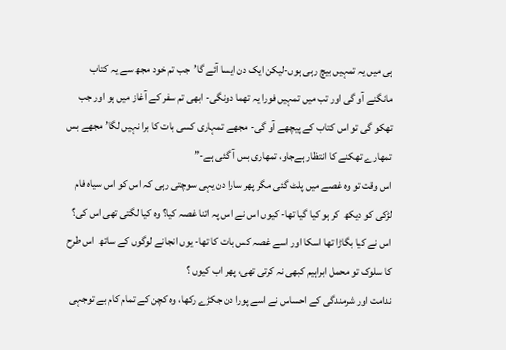ہی میں یہ تمہیں بیچ رہی ہوں-لیکن ایک دن ایسا آئے گا’جب تم خود مجھ سے یہ کتاب مانگنے آو گی اور تب میں تمہیں فورا یہ تهما دونگی- ابهی تم سفر کے آغاز میں ہو اور جب تهکو گی تو اس کتاب کے پیچهے آو گی- مجهے تمہاری کسی بات کا برا نہیں لگا’ مجهے بس تمهارے تهکنے کا انتظار ہےجاو، تمهاری بس آ گئی ہے-”
اس وقت تو وہ غصے میں پلٹ گئی مگر پهر سارا دن یہی سوچتی رہی کہ اس کو اس سیاه فام لڑکی کو ديکھ  کر ہو کیا گیا تها- کیوں اس نے اس پہ اتنا غصہ کیا؟ وہ کیا لگتی تهی اس کی؟ اس نے کیا بگاڑا تها اسکا اور اسے غصہ کس بات کا تها- یوں انجانے لوگوں کے ساتھ  اس طرح کا سلوک تو محمل ابراہیم کبهی نہ کرتی تهی، پهر اب کیوں ؟
ندامت اور شرمندگی کے احساس نے اسے پورا دن جکڑے رکها، وہ کچن کے تمام کام بے توجہی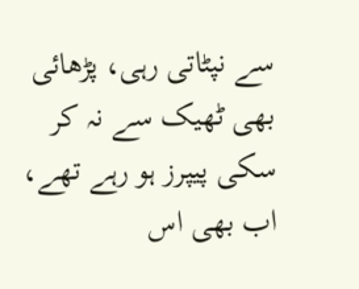سے نپٹاتی رہی، پڑهائی بهی ٹهیک سے نہ کر سکی پیپرز ہو رہے تهے، اب بهی اس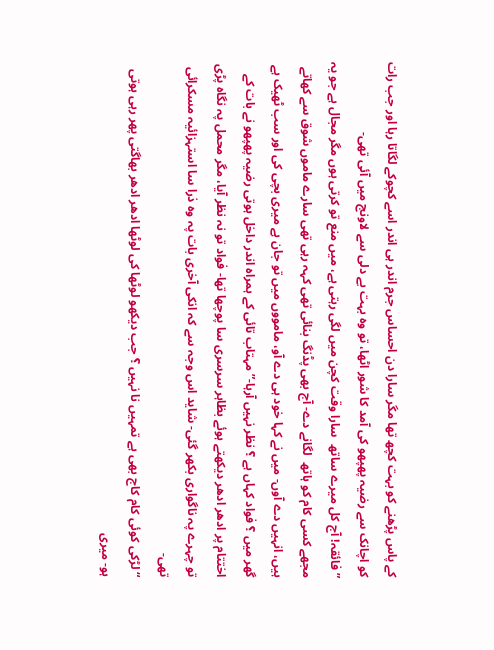کے پاس پڑهنے کو بہت کچھ تها مگر سارا دن احساس جرم اندر ہی اندر اسے کچوکے لگاتا رہا اور جب رات کو اچانک سے رضیہ پهپهو کی آمد کا شور اٹها، تو وہ بہت بے دلی سے لاونج میں آئی تهی-
” فائقہ! آج کل میرے ساتھ  سارا وقت کچن میں لگی رہتی ہے، میں منع تو کرتی ہوں مگر مجال ہے جو یہ مجهے کسی کام کو ہاتھ  لگانے دے- آج بهی پڈنگ بنائی تهی کہہ رہی تهی سارے ماموں شوق سے کهاتے ہیں، انہیں دے آوں- میں نے کہا خود ہی دے آو، مامووں میں تو جان ہے میری بچی کی اور سب ٹهیک ہے گهر میں ؟ فواد کہاں ہے ؟ نظر نہیں آرہا-” مہتاب تائی کے ہمراه اندر داخل ہوتی رضیہ پهپهو نے بات کے اختتام پر ادهر ادهر دیکهتے ہوئے بظاہر سرسری سا پوچها تها- فواد تو نہ نظر آیا، مگر محمل پہ نگاه پڑی تو چہرے پہ ناگواری بکهر گئی- شاید اس وجہ سے کہ انکی آخری بات پہ وہ ذرا سا استہزائیہ مسکرائی تهی-
“لڑکی کوئی کام کاج بهی ہے تمہیں نا نہیں ؟ جب دیکهو لوٹها کی لوٹها ادهر ادهر بهاگتی پهر رہی ہوتی ہو- میری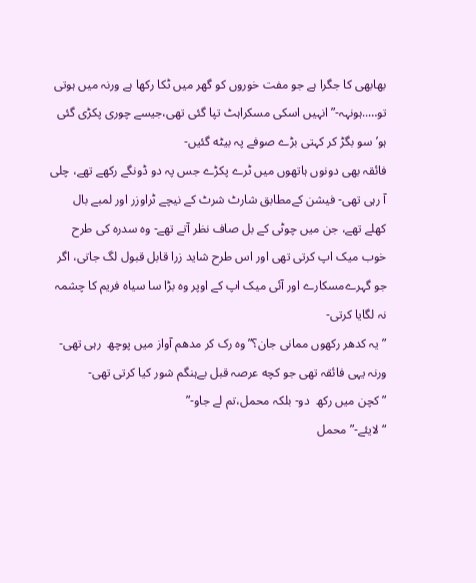بهابهی کا جگرا ہے جو مفت خوروں کو گهر میں ٹکا رکها ہے ورنہ میں ہوتی تو…..ہونہہ-” انہیں اسکی مسکراہٹ تپا گئی تهی،جیسے چوری پکڑی گئی ہو’ سو بگڑ کر کہتی بڑے صوفے پہ بیٹه گئیں-
فائقہ بهی دونوں ہاتهوں میں ٹرے پکڑے جس پہ دو ڈونگے رکهے تهے، چلی آ رہی تهی- فیشن کےمطابق شارٹ شرٹ کے نیچے ٹراوزر اور لمبے بال کهلے تهے، جن میں چوٹی کے بل صاف نظر آتے تهے- وہ سدرہ کی طرح خوب میک اپ کرتی تهی اور اس طرح شاید زرا قابل قبول لگ جاتی، اگر جو گہرےمسکارے اور آئی میک اپ کے اوپر وہ بڑا سا سیاہ فریم کا چشمہ نہ لگایا کرتی-
” یہ کدهر رکهوں ممانی جان؟” وہ رک کر مدهم آواز میں پوچھ  رہی تهی- ورنہ یہی فائقہ تهی جو کچه عرصہ قبل بےہنگم شور کیا کرتی تهی-
” کچن میں رکھ  دو- بلکہ محمل،تم لے جاو-”
“لایئے-” محمل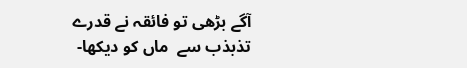آگے بڑهی تو فائقہ نے قدرے تذبذب سے  ماں کو دیکها-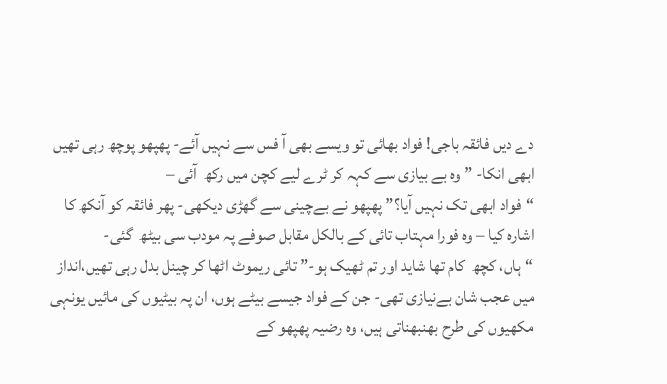دے دیں فائقہ باجی! فواد بهائی تو ویسے بهی آ فس سے نہیں آئے- پهپهو پوچھ رہی تهیں ابهی انکا- ” وہ بے بیازی سے کہہ کر ٹرے لیے کچن میں رکھ  آئی –
“فواد ابهی تک نہیں آیا؟” پهپهو نے بےچینی سے گهڑی دیکهی- پهر فائقہ کو آنکھ کا اشارہ کیا – وہ فورا مہتاب تائی کے بالکل مقابل صوفے پہ مودب سی بيٹھ  گئی-
“ہاں، کچھ  کام تها شاید اور تم ٹهیک ہو-” تائی ریموٹ اٹها کر چینل بدل رہی تهیں،انداز میں عجب شان بےنیازی تهی- جن کے فواد جیسے بیٹے ہوں، ان پہ بیٹیوں کی مائیں یونہی مکهیوں کی طرح بهنبهناتی ہیں، وہ رضیہ پهپهو کے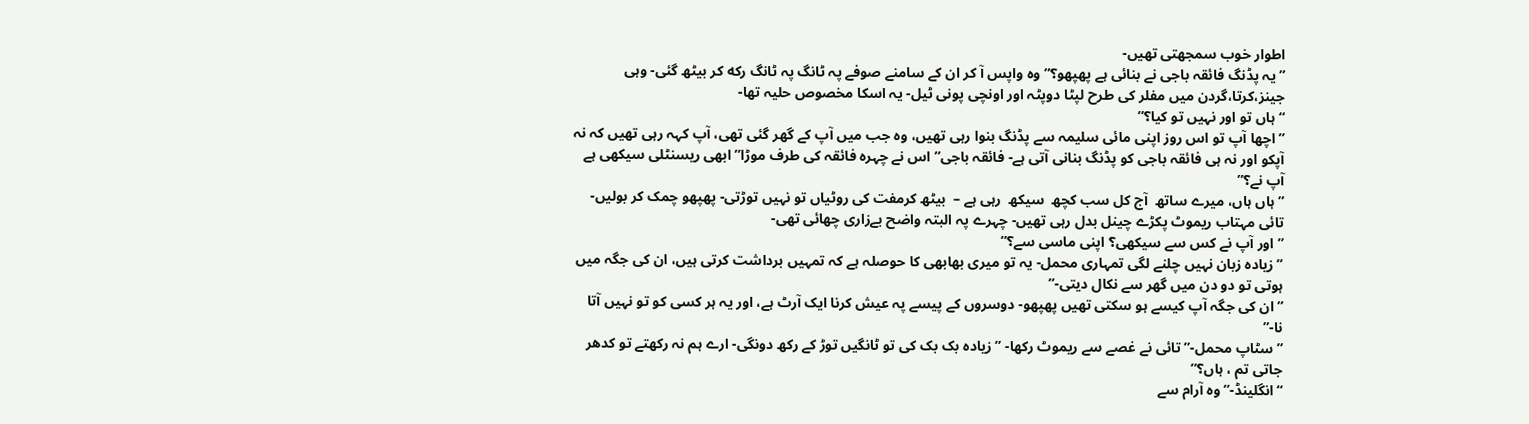اطوار خوب سمجهتی تهیں-
” یہ پڈنگ فائقہ باجی نے بنائی ہے پهپهو؟” وہ واپس آ کر ان کے سامنے صوفے پہ ٹانگ پہ ٹانگ رکه کر بيٹھ گئی- وہی جینز،کرتا،گردن میں مفلر کی طرح لپٹا دوپٹہ اور اونچی پونی ٹیل- یہ اسکا مخصوص حلیہ تها-
“ہاں تو اور نہیں تو کیا؟”
” اچها آپ تو اس روز اپنی مائی سلیمہ سے پڈنگ بنوا رہی تهیں، وہ جب میں آپ کے گهر گئی تهی، آپ کہہ رہی تهیں کہ نہ آپکو اور نہ ہی فائقہ باجی کو پڈنگ بنانی آتی ہے- فائقہ باجی” اس نے چہرہ فائقہ کی طرف موڑا” ابهی ریسنٹلی سیکهی ہے آپ نے؟”
” ہاں ہاں، میرے ساتھ  آج کل سب کچھ  سيکھ  رہی ہے –  بيٹھ کرمفت کی روٹیاں تو نہیں توڑتی- پهپهو چمک کر بولیں- تائی مہتاب ریموٹ پکڑے چینل بدل رہی تهیں- چہرے پہ البتہ واضح بےزاری چهائی تهی-
” اور آپ نے کس سے سیکهی؟ اپنی ماسی سے؟”
” زیادہ زبان نہیں چلنے لگی تمہاری محمل- یہ تو میری بهابهی کا حوصلہ ہے کہ تمہیں برداشت کرتی ہیں، ان کی جگہ میں ہوتی تو دو دن میں گهر سے نکال دیتی-”
” ان کی جگہ آپ کیسے ہو سکتی تهیں پهپهو- دوسروں کے پیسے پہ عیش کرنا ایک آرٹ ہے، اور یہ ہر کسی کو تو نہیں آتا نا-”
” سٹاپ محمل-” تائی نے غصے سے ریموٹ رکها- ” زیادہ بک بک کی تو ٹانگیں توڑ کے رکھ دونگی- ارے ہم نہ رکهتے تو کدهر جاتی تم ، ہاں؟”
“انگلینڈ-” وہ آرام سے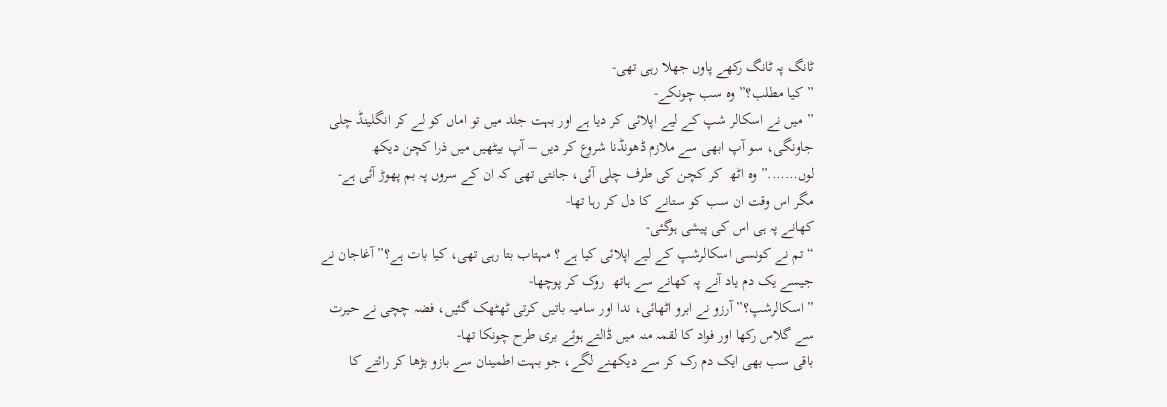ٹانگ پہ ٹانگ رکهے پاوں جهلا رہی تهی-
” کیا مطلب؟” وہ سب چونکے-
” میں نے اسکالر شپ کے لیے اپلائی کر دیا ہے اور بہت جلد میں تو اماں کو لے کر انگلینڈ چلی جاونگی، سو آپ ابهی سے ملازم ڈهونڈنا شروع کر دیں – آپ بیٹهیں میں ذرا کچن ديکھ  لوں…….” وہ اٹھ  کر کچن کی طرف چلی آئی، جانتی تهی کہ ان کے سروں پہ بم پهوڑ آئی ہے- مگر اس وقت ان سب کو ستانے کا دل کر رہا تها-
کهانے پہ ہی اس کی پیشی ہوگئی-
“تم نے کونسی اسکالرشپ کے لیے اپلائی کیا ہے ؟ مہتاب بتا رہی تهی، کیا بات ہے؟” آغاجان نے جیسے یک دم یاد آنے پہ کهانے سے ہاتھ  روک کر پوچها-
” اسکالرشپ؟” آرزو نے ابرو اٹهائی، ندا اور سامیہ باتیں کرتی ٹهٹهک گئیں، فضہ چچی نے حیرت سے گلاس رکها اور فواد کا لقمہ منہ میں ڈالتے ہوئے بری طرح چونکا تها-
باقی سب بهی ایک دم رک کر سے دیکهنے لگے، جو بہت اطمینان سے بازو بڑها کر رائتے کا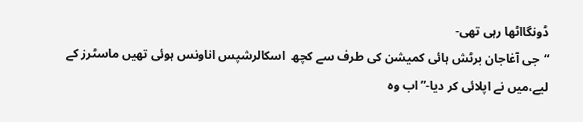ڈونگااٹها رہی تهی-
“جی آغاجان برٹش ہائی کمیشن کی طرف سے کچھ  اسکالرشپس اناونس ہوئی تهیں ماسٹرز کے لیے،میں نے اپلائی کر دیا-” اب وہ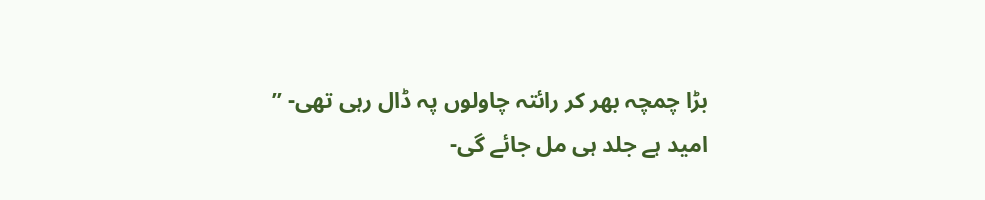بڑا چمچہ بهر کر رائتہ چاولوں پہ ڈال رہی تهی- ” امید ہے جلد ہی مل جائے گی-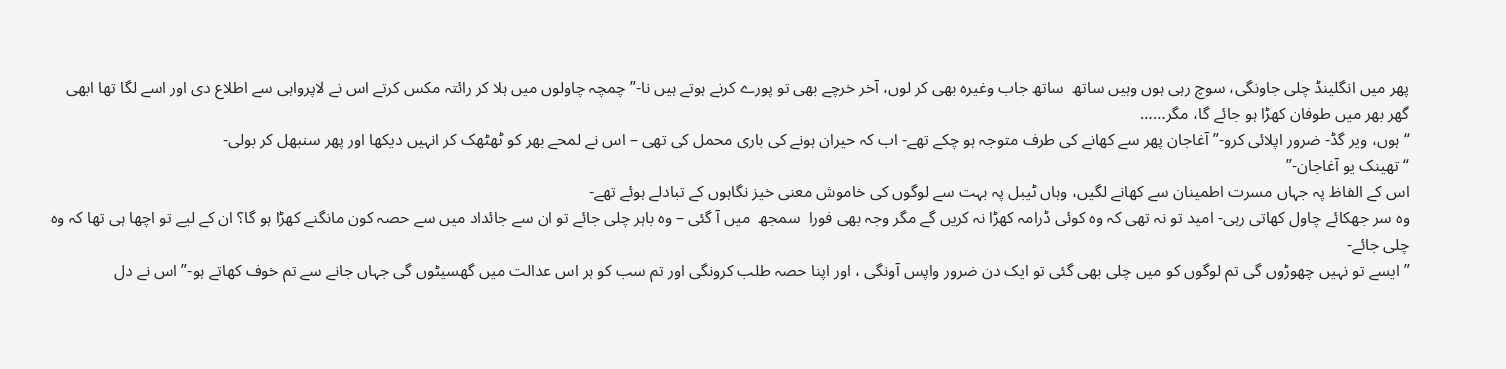پهر میں انگلینڈ چلی جاونگی، سوچ رہی ہوں وہیں ساتھ  ساتھ جاب وغیرہ بهی کر لوں، آخر خرچے بهی تو پورے کرنے ہوتے ہیں نا-” چمچہ چاولوں میں ہلا کر رائتہ مکس کرتے اس نے لاپرواہی سے اطلاع دی اور اسے لگا تھا ابهی گهر بهر میں طوفان کهڑا ہو جائے گا، مگر……
“ہوں، ویر گڈ- ضرور اپلائی کرو-” آغاجان پهر سے کهانے کی طرف متوجہ ہو چکے تهے- اب کہ حیران ہونے کی باری محمل کی تهی – اس نے لمحے بهر کو ٹهٹهک کر انہیں دیکها اور پهر سنبهل کر بولی-
“تهینک یو آغاجان-”
اس کے الفاظ پہ جہاں مسرت اطمینان سے کهانے لگیں، وہاں ٹیبل پہ بہت سے لوگوں کی خاموش معنی خیز نگاہوں کے تبادلے ہوئے تهے-
وہ سر جهکائے چاول کهاتی رہی- امید تو نہ تهی کہ وہ کوئی ڈرامہ کهڑا نہ کریں گے مگر وجہ بهی فورا  سمجھ  میں آ گئی – وہ باہر چلی جائے تو ان سے جائداد میں سے حصہ کون مانگنے کهڑا ہو گا؟ ان کے لیے تو اچها ہی تها کہ وہ چلی جائے-
” ایسے تو نہیں چهوڑوں گی تم لوگوں کو میں چلی بهی گئی تو ایک دن ضرور واپس آونگی ، اور اپنا حصہ طلب کرونگی اور تم سب کو ہر اس عدالت میں گهسیٹوں گی جہاں جانے سے تم خوف کهاتے ہو-” اس نے دل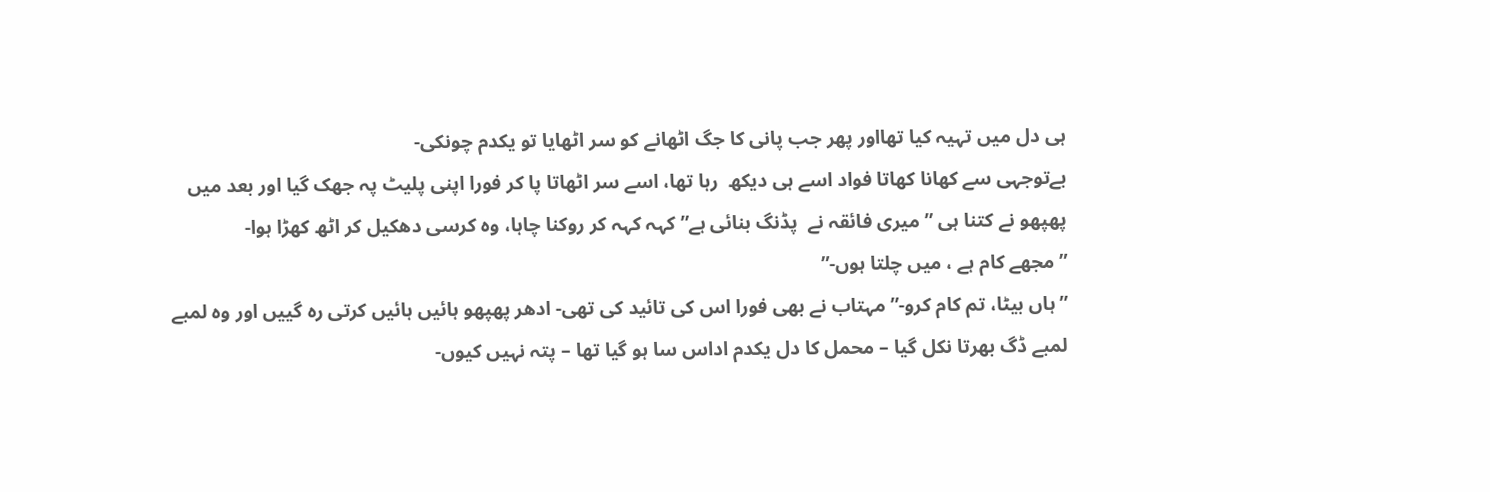ہی دل میں تہیہ کیا تهااور پهر جب پانی کا جگ اٹهانے کو سر اٹهایا تو یکدم چونکی-
بےتوجہی سے کهانا کهاتا فواد اسے ہی ديکھ  رہا تها، اسے سر اٹهاتا پا کر فورا اپنی پلیٹ پہ جهک گیا اور بعد میں پهپهو نے کتنا ہی ” میری فائقہ نے  پڈنگ بنائی ہے” کہہ کہہ کر روکنا چاہا، وہ کرسی دهکیل کر اٹھ کهڑا ہوا-
” مجهے کام ہے ، میں چلتا ہوں-”
” ہاں بیٹا، تم کام کرو-” مہتاب نے بهی فورا اس کی تائید کی تهی- ادهر پهپهو ہائیں ہائیں کرتی رہ گییں اور وہ لمبے لمبے ڈگ بهرتا نکل گیا – محمل کا دل یکدم اداس سا ہو گیا تها – پتہ نہیں کیوں-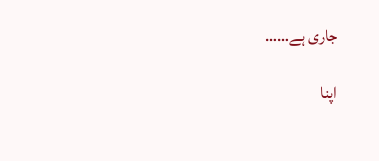جاری ہے……

اپنا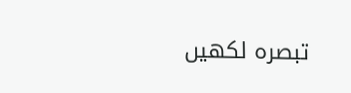تبصرہ لکھیں